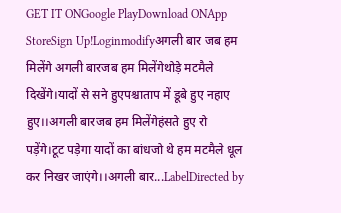GET IT ONGoogle PlayDownload ONApp StoreSign Up!Loginmodifyअगली बार जब हम मिलेंगे अगली बारजब हम मिलेंगेथोड़े मटमैले दिखेंगे।यादों से सने हुएपश्चाताप में डूबे हुए नहाए हुए।।अगली बारजब हम मिलेंगेहंसते हुए रो पड़ेंगे।टूट पड़ेगा यादों का बांधजो थे हम मटमैले धूल कर निखर जाएंगे।।अगली बार...LabelDirected by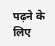पढ़ने के लिए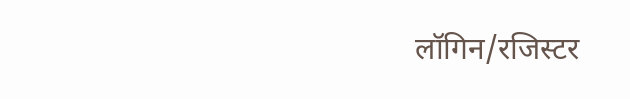लॉगिन/रजिस्टर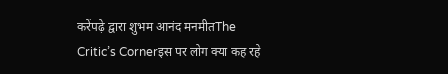करेंपढ़े द्वारा शुभम आनंद मनमीतThe Critic’s Cornerइस पर लोग क्या कह रहे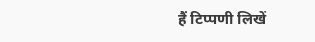हैं टिप्पणी लिखें